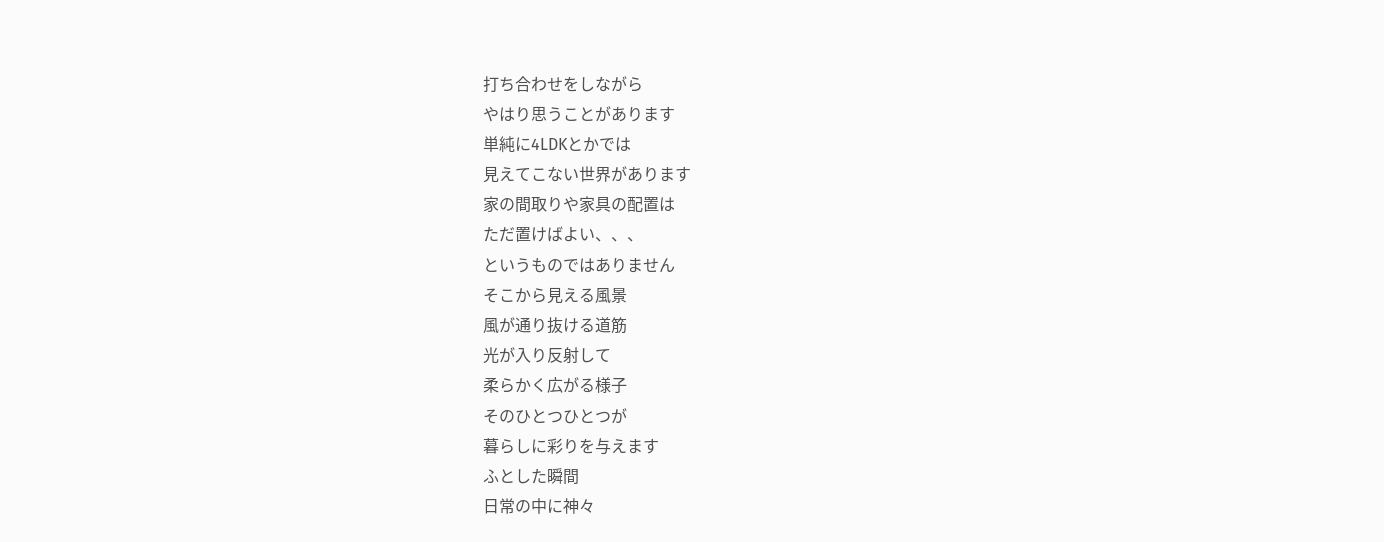打ち合わせをしながら
やはり思うことがあります
単純に4LDKとかでは
見えてこない世界があります
家の間取りや家具の配置は
ただ置けばよい、、、
というものではありません
そこから見える風景
風が通り抜ける道筋
光が入り反射して
柔らかく広がる様子
そのひとつひとつが
暮らしに彩りを与えます
ふとした瞬間
日常の中に神々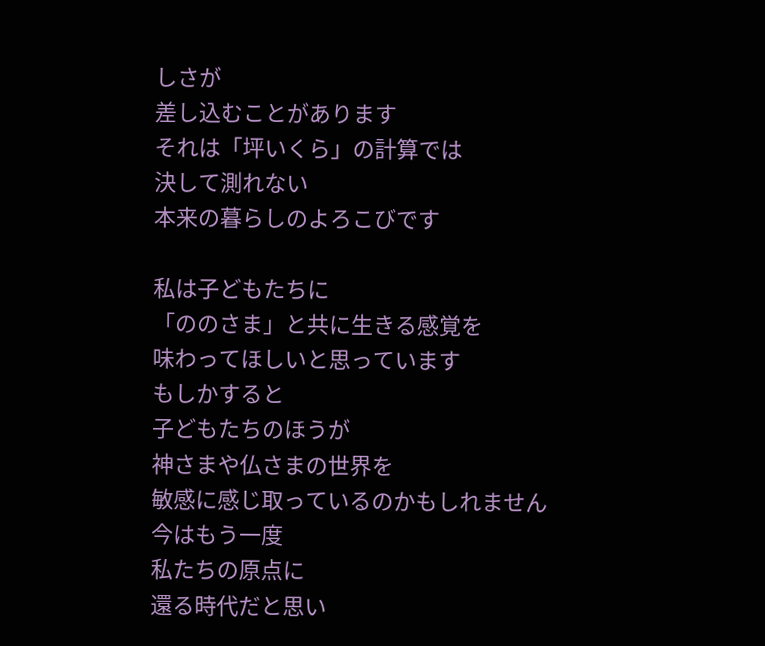しさが
差し込むことがあります
それは「坪いくら」の計算では
決して測れない
本来の暮らしのよろこびです

私は子どもたちに
「ののさま」と共に生きる感覚を
味わってほしいと思っています
もしかすると
子どもたちのほうが
神さまや仏さまの世界を
敏感に感じ取っているのかもしれません
今はもう一度
私たちの原点に
還る時代だと思い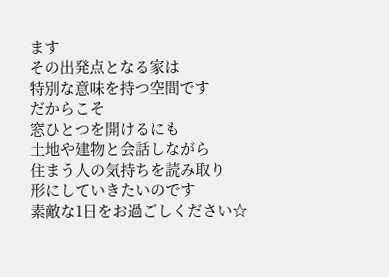ます
その出発点となる家は
特別な意味を持つ空間です
だからこそ
窓ひとつを開けるにも
土地や建物と会話しながら
住まう人の気持ちを読み取り
形にしていきたいのです
素敵な1日をお過ごしください☆